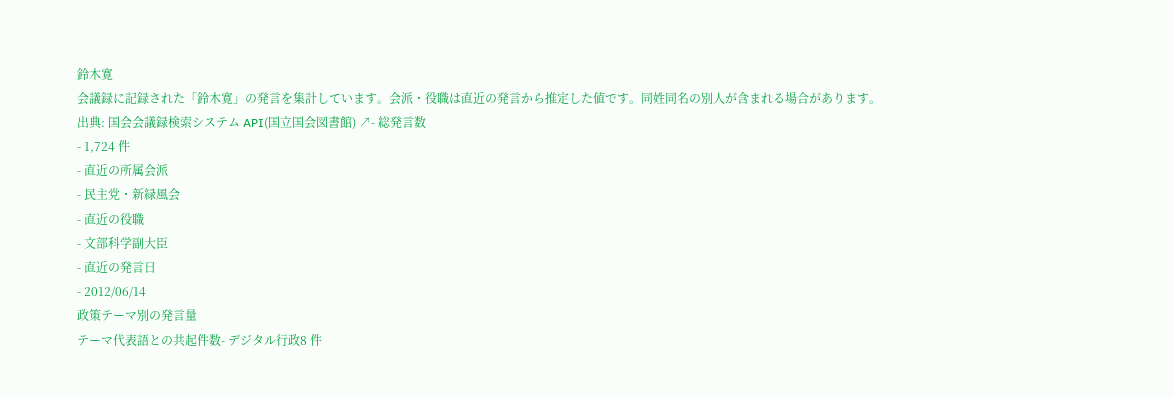鈴木寛
会議録に記録された「鈴木寛」の発言を集計しています。会派・役職は直近の発言から推定した値です。同姓同名の別人が含まれる場合があります。
出典: 国会会議録検索システム API(国立国会図書館) ↗- 総発言数
- 1,724 件
- 直近の所属会派
- 民主党・新緑風会
- 直近の役職
- 文部科学副大臣
- 直近の発言日
- 2012/06/14
政策テーマ別の発言量
テーマ代表語との共起件数- デジタル行政8 件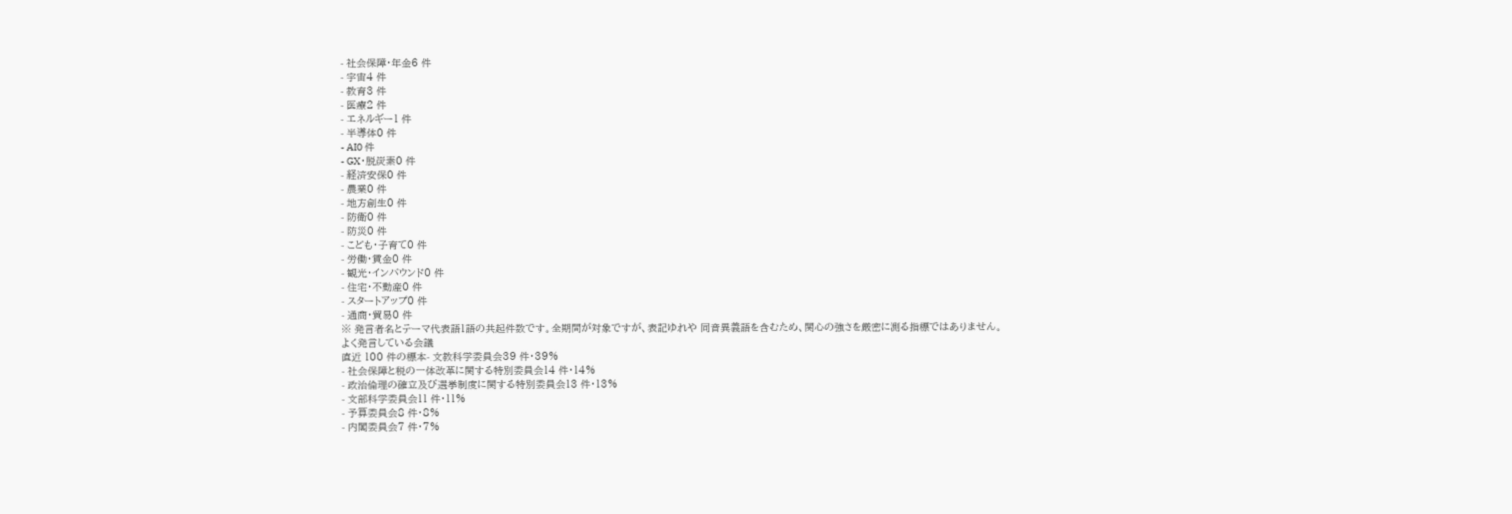- 社会保障・年金6 件
- 宇宙4 件
- 教育3 件
- 医療2 件
- エネルギー1 件
- 半導体0 件
- AI0 件
- GX・脱炭素0 件
- 経済安保0 件
- 農業0 件
- 地方創生0 件
- 防衛0 件
- 防災0 件
- こども・子育て0 件
- 労働・賃金0 件
- 観光・インバウンド0 件
- 住宅・不動産0 件
- スタートアップ0 件
- 通商・貿易0 件
※ 発言者名とテーマ代表語1語の共起件数です。全期間が対象ですが、表記ゆれや 同音異義語を含むため、関心の強さを厳密に測る指標ではありません。
よく発言している会議
直近 100 件の標本- 文教科学委員会39 件・39%
- 社会保障と税の一体改革に関する特別委員会14 件・14%
- 政治倫理の確立及び選挙制度に関する特別委員会13 件・13%
- 文部科学委員会11 件・11%
- 予算委員会8 件・8%
- 内閣委員会7 件・7%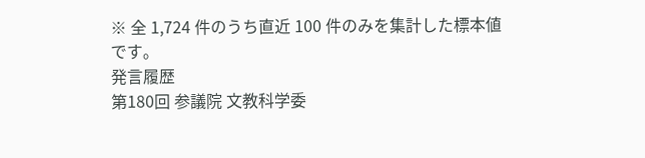※ 全 1,724 件のうち直近 100 件のみを集計した標本値です。
発言履歴
第180回 参議院 文教科学委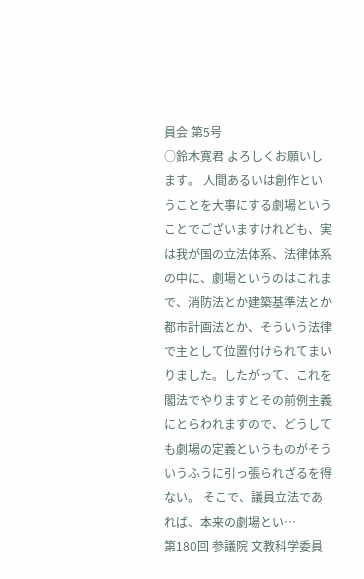員会 第5号
○鈴木寛君 よろしくお願いします。 人間あるいは創作ということを大事にする劇場ということでございますけれども、実は我が国の立法体系、法律体系の中に、劇場というのはこれまで、消防法とか建築基準法とか都市計画法とか、そういう法律で主として位置付けられてまいりました。したがって、これを閣法でやりますとその前例主義にとらわれますので、どうしても劇場の定義というものがそういうふうに引っ張られざるを得ない。 そこで、議員立法であれば、本来の劇場とい…
第180回 参議院 文教科学委員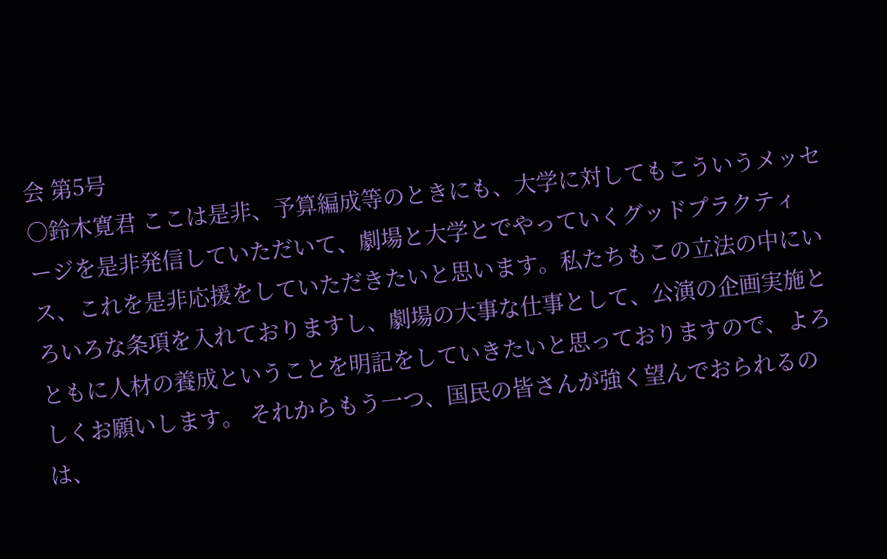会 第5号
○鈴木寛君 ここは是非、予算編成等のときにも、大学に対してもこういうメッセージを是非発信していただいて、劇場と大学とでやっていくグッドプラクティス、これを是非応援をしていただきたいと思います。私たちもこの立法の中にいろいろな条項を入れておりますし、劇場の大事な仕事として、公演の企画実施とともに人材の養成ということを明記をしていきたいと思っておりますので、よろしくお願いします。 それからもう一つ、国民の皆さんが強く望んでおられるのは、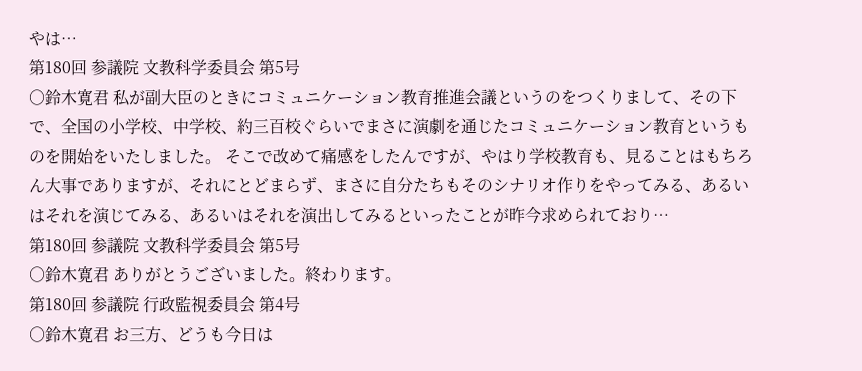やは…
第180回 参議院 文教科学委員会 第5号
○鈴木寛君 私が副大臣のときにコミュニケーション教育推進会議というのをつくりまして、その下で、全国の小学校、中学校、約三百校ぐらいでまさに演劇を通じたコミュニケーション教育というものを開始をいたしました。 そこで改めて痛感をしたんですが、やはり学校教育も、見ることはもちろん大事でありますが、それにとどまらず、まさに自分たちもそのシナリオ作りをやってみる、あるいはそれを演じてみる、あるいはそれを演出してみるといったことが昨今求められており…
第180回 参議院 文教科学委員会 第5号
○鈴木寛君 ありがとうございました。終わります。
第180回 参議院 行政監視委員会 第4号
○鈴木寛君 お三方、どうも今日は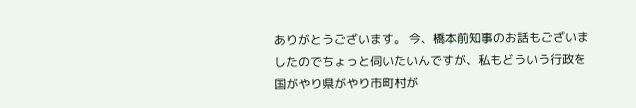ありがとうございます。 今、橋本前知事のお話もございましたのでちょっと伺いたいんですが、私もどういう行政を国がやり県がやり市町村が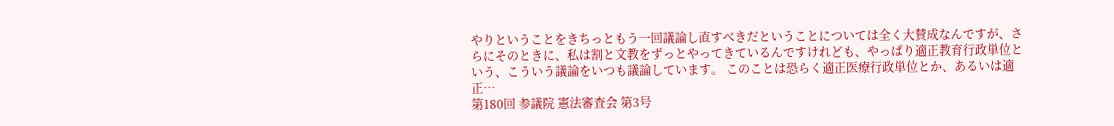やりということをきちっともう一回議論し直すべきだということについては全く大賛成なんですが、さらにそのときに、私は割と文教をずっとやってきているんですけれども、やっぱり適正教育行政単位という、こういう議論をいつも議論しています。 このことは恐らく適正医療行政単位とか、あるいは適正…
第180回 参議院 憲法審査会 第3号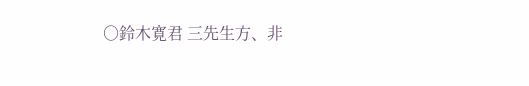○鈴木寛君 三先生方、非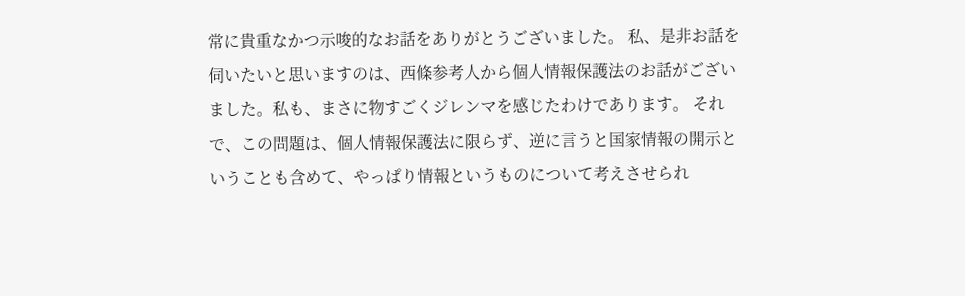常に貴重なかつ示唆的なお話をありがとうございました。 私、是非お話を伺いたいと思いますのは、西條参考人から個人情報保護法のお話がございました。私も、まさに物すごくジレンマを感じたわけであります。 それで、この問題は、個人情報保護法に限らず、逆に言うと国家情報の開示ということも含めて、やっぱり情報というものについて考えさせられ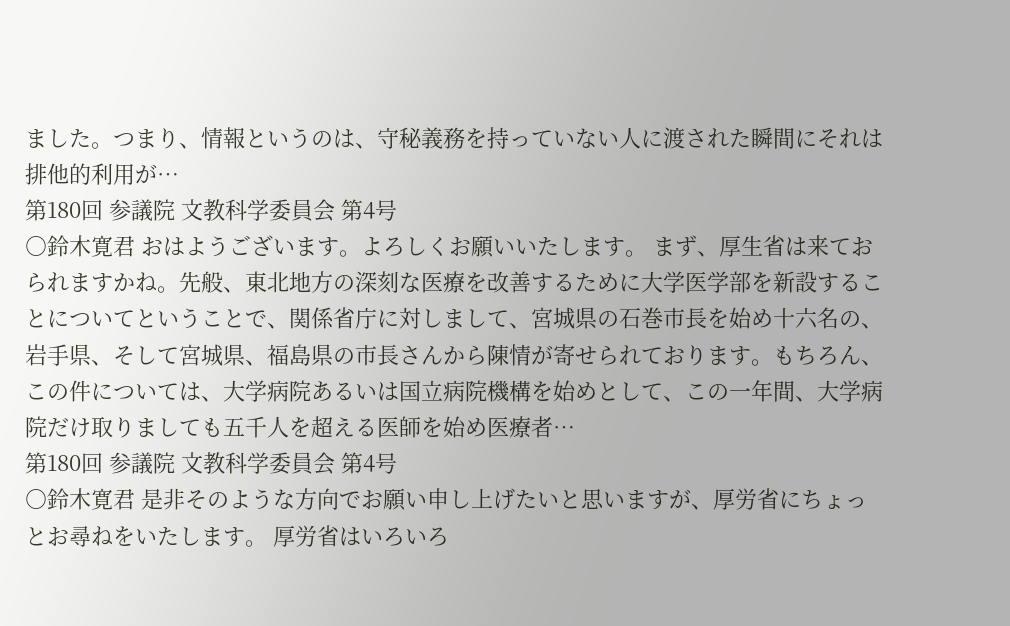ました。つまり、情報というのは、守秘義務を持っていない人に渡された瞬間にそれは排他的利用が…
第180回 参議院 文教科学委員会 第4号
○鈴木寛君 おはようございます。よろしくお願いいたします。 まず、厚生省は来ておられますかね。先般、東北地方の深刻な医療を改善するために大学医学部を新設することについてということで、関係省庁に対しまして、宮城県の石巻市長を始め十六名の、岩手県、そして宮城県、福島県の市長さんから陳情が寄せられております。もちろん、この件については、大学病院あるいは国立病院機構を始めとして、この一年間、大学病院だけ取りましても五千人を超える医師を始め医療者…
第180回 参議院 文教科学委員会 第4号
○鈴木寛君 是非そのような方向でお願い申し上げたいと思いますが、厚労省にちょっとお尋ねをいたします。 厚労省はいろいろ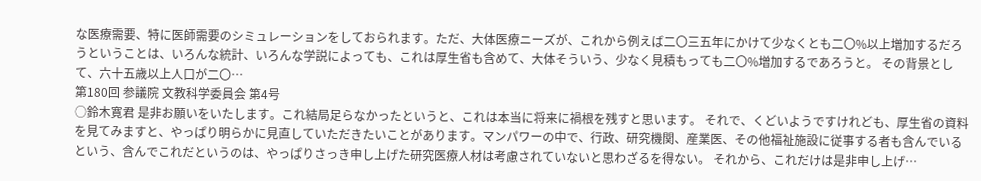な医療需要、特に医師需要のシミュレーションをしておられます。ただ、大体医療ニーズが、これから例えば二〇三五年にかけて少なくとも二〇%以上増加するだろうということは、いろんな統計、いろんな学説によっても、これは厚生省も含めて、大体そういう、少なく見積もっても二〇%増加するであろうと。 その背景として、六十五歳以上人口が二〇…
第180回 参議院 文教科学委員会 第4号
○鈴木寛君 是非お願いをいたします。これ結局足らなかったというと、これは本当に将来に禍根を残すと思います。 それで、くどいようですけれども、厚生省の資料を見てみますと、やっぱり明らかに見直していただきたいことがあります。マンパワーの中で、行政、研究機関、産業医、その他福祉施設に従事する者も含んでいるという、含んでこれだというのは、やっぱりさっき申し上げた研究医療人材は考慮されていないと思わざるを得ない。 それから、これだけは是非申し上げ…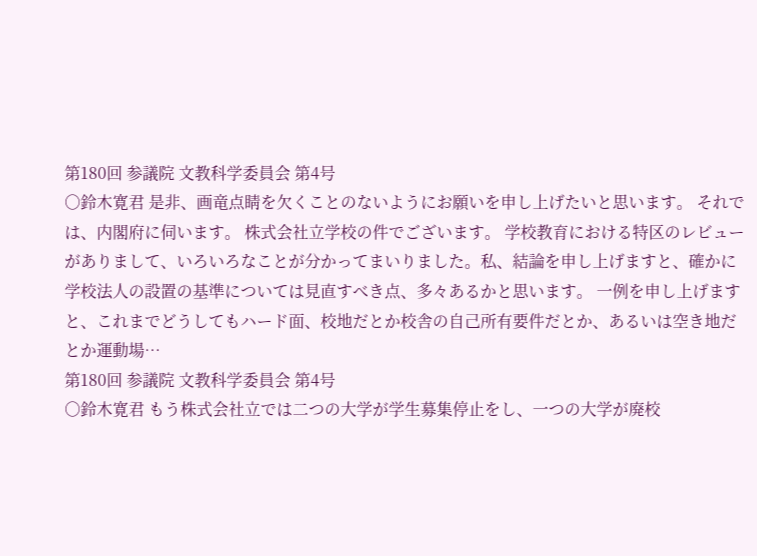第180回 参議院 文教科学委員会 第4号
○鈴木寛君 是非、画竜点睛を欠くことのないようにお願いを申し上げたいと思います。 それでは、内閣府に伺います。 株式会社立学校の件でございます。 学校教育における特区のレビューがありまして、いろいろなことが分かってまいりました。私、結論を申し上げますと、確かに学校法人の設置の基準については見直すべき点、多々あるかと思います。 一例を申し上げますと、これまでどうしてもハード面、校地だとか校舎の自己所有要件だとか、あるいは空き地だとか運動場…
第180回 参議院 文教科学委員会 第4号
○鈴木寛君 もう株式会社立では二つの大学が学生募集停止をし、一つの大学が廃校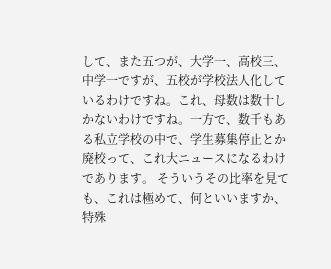して、また五つが、大学一、高校三、中学一ですが、五校が学校法人化しているわけですね。これ、母数は数十しかないわけですね。一方で、数千もある私立学校の中で、学生募集停止とか廃校って、これ大ニュースになるわけであります。 そういうその比率を見ても、これは極めて、何といいますか、特殊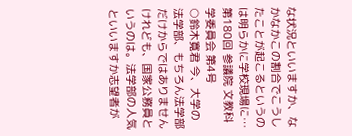な状況といいますか、なかなかこの割合でこうしたことが起こるというのは明らかに学校現場に…
第180回 参議院 文教科学委員会 第4号
○鈴木寛君 今、大学の法学部、もちろん法学部だけからではありませんけれども、国家公務員というのは。法学部の人気といいますか志望者が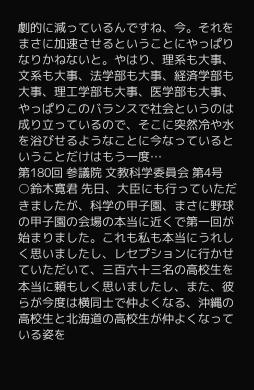劇的に減っているんですね、今。それをまさに加速させるということにやっぱりなりかねないと。やはり、理系も大事、文系も大事、法学部も大事、経済学部も大事、理工学部も大事、医学部も大事、やっぱりこのバランスで社会というのは成り立っているので、そこに突然冷や水を浴びせるようなことに今なっているということだけはもう一度…
第180回 参議院 文教科学委員会 第4号
○鈴木寛君 先日、大臣にも行っていただきましたが、科学の甲子園、まさに野球の甲子園の会場の本当に近くで第一回が始まりました。これも私も本当にうれしく思いましたし、レセプションに行かせていただいて、三百六十三名の高校生を本当に頼もしく思いましたし、また、彼らが今度は横同士で仲よくなる、沖縄の高校生と北海道の高校生が仲よくなっている姿を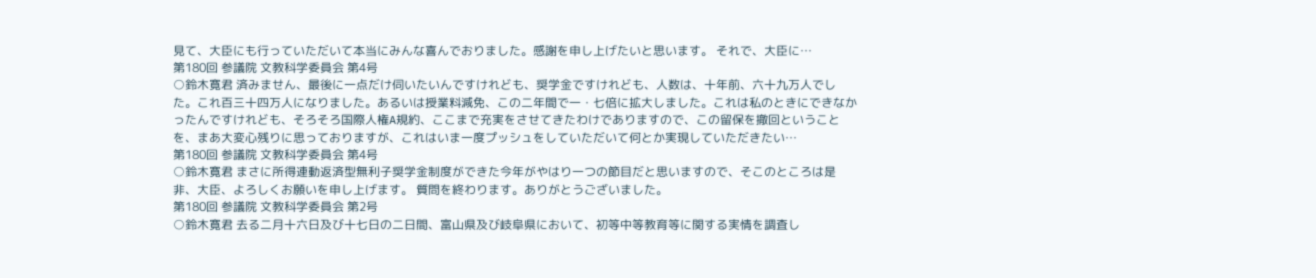見て、大臣にも行っていただいて本当にみんな喜んでおりました。感謝を申し上げたいと思います。 それで、大臣に…
第180回 参議院 文教科学委員会 第4号
○鈴木寛君 済みません、最後に一点だけ伺いたいんですけれども、奨学金ですけれども、人数は、十年前、六十九万人でした。これ百三十四万人になりました。あるいは授業料減免、この二年間で一・七倍に拡大しました。これは私のときにできなかったんですけれども、そろそろ国際人権A規約、ここまで充実をさせてきたわけでありますので、この留保を撤回ということを、まあ大変心残りに思っておりますが、これはいま一度プッシュをしていただいて何とか実現していただきたい…
第180回 参議院 文教科学委員会 第4号
○鈴木寛君 まさに所得連動返済型無利子奨学金制度ができた今年がやはり一つの節目だと思いますので、そこのところは是非、大臣、よろしくお願いを申し上げます。 質問を終わります。ありがとうございました。
第180回 参議院 文教科学委員会 第2号
○鈴木寛君 去る二月十六日及び十七日の二日間、富山県及び岐阜県において、初等中等教育等に関する実情を調査し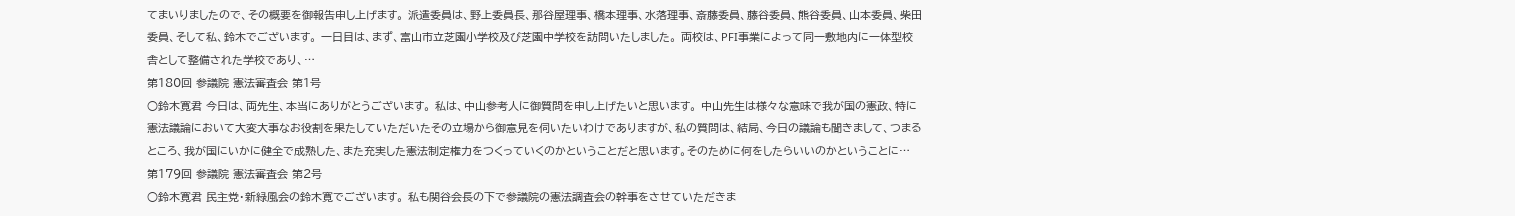てまいりましたので、その概要を御報告申し上げます。 派遣委員は、野上委員長、那谷屋理事、橋本理事、水落理事、斎藤委員、藤谷委員、熊谷委員、山本委員、柴田委員、そして私、鈴木でございます。 一日目は、まず、富山市立芝園小学校及び芝園中学校を訪問いたしました。 両校は、PFI事業によって同一敷地内に一体型校舎として整備された学校であり、…
第180回 参議院 憲法審査会 第1号
○鈴木寛君 今日は、両先生、本当にありがとうございます。 私は、中山参考人に御質問を申し上げたいと思います。 中山先生は様々な意味で我が国の憲政、特に憲法議論において大変大事なお役割を果たしていただいたその立場から御意見を伺いたいわけでありますが、私の質問は、結局、今日の議論も聞きまして、つまるところ、我が国にいかに健全で成熟した、また充実した憲法制定権力をつくっていくのかということだと思います。そのために何をしたらいいのかということに…
第179回 参議院 憲法審査会 第2号
○鈴木寛君 民主党・新緑風会の鈴木寛でございます。 私も関谷会長の下で参議院の憲法調査会の幹事をさせていただきま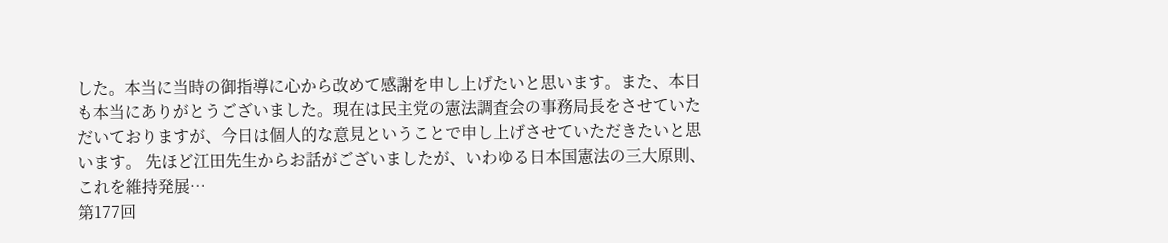した。本当に当時の御指導に心から改めて感謝を申し上げたいと思います。また、本日も本当にありがとうございました。現在は民主党の憲法調査会の事務局長をさせていただいておりますが、今日は個人的な意見ということで申し上げさせていただきたいと思います。 先ほど江田先生からお話がございましたが、いわゆる日本国憲法の三大原則、これを維持発展…
第177回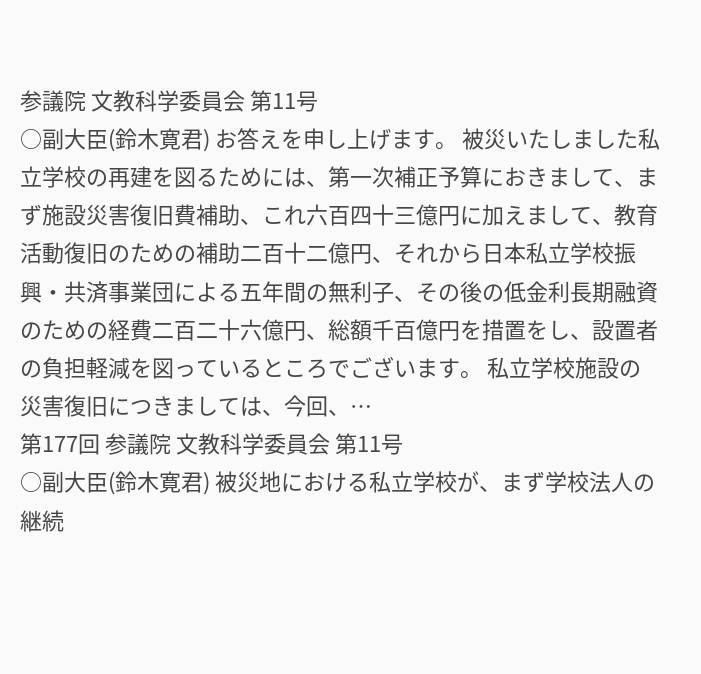参議院 文教科学委員会 第11号
○副大臣(鈴木寛君) お答えを申し上げます。 被災いたしました私立学校の再建を図るためには、第一次補正予算におきまして、まず施設災害復旧費補助、これ六百四十三億円に加えまして、教育活動復旧のための補助二百十二億円、それから日本私立学校振興・共済事業団による五年間の無利子、その後の低金利長期融資のための経費二百二十六億円、総額千百億円を措置をし、設置者の負担軽減を図っているところでございます。 私立学校施設の災害復旧につきましては、今回、…
第177回 参議院 文教科学委員会 第11号
○副大臣(鈴木寛君) 被災地における私立学校が、まず学校法人の継続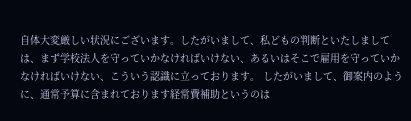自体大変厳しい状況にございます。したがいまして、私どもの判断といたしましては、まず学校法人を守っていかなければいけない、あるいはそこで雇用を守っていかなければいけない、こういう認識に立っております。 したがいまして、御案内のように、通常予算に含まれております経常費補助というのは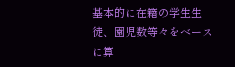基本的に在籍の学生生徒、園児数等々をベースに算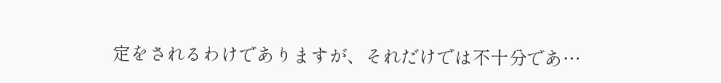定をされるわけでありますが、それだけでは不十分であ…